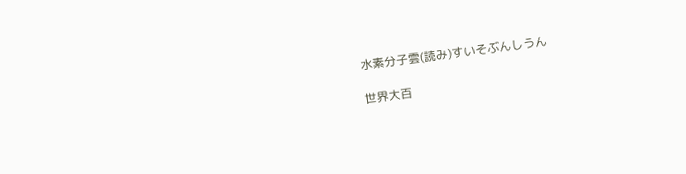水素分子雲(読み)すいそぶんしうん

世界大百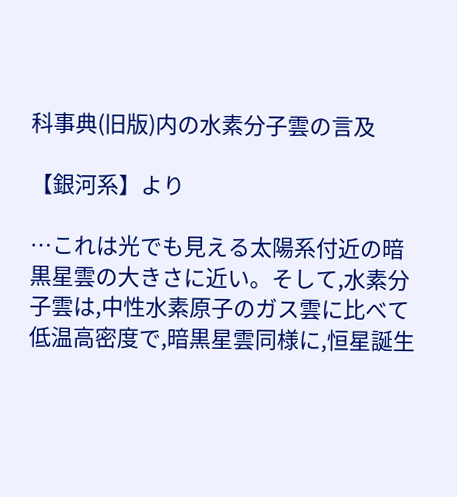科事典(旧版)内の水素分子雲の言及

【銀河系】より

…これは光でも見える太陽系付近の暗黒星雲の大きさに近い。そして,水素分子雲は,中性水素原子のガス雲に比べて低温高密度で,暗黒星雲同様に,恒星誕生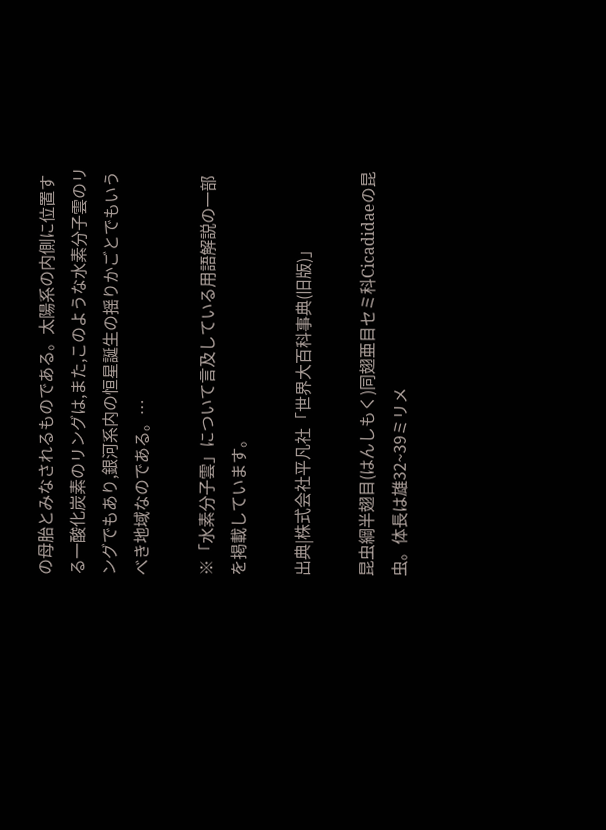の母胎とみなされるものである。太陽系の内側に位置する一酸化炭素のリングは,また,このような水素分子雲のリングでもあり,銀河系内の恒星誕生の揺りかごとでもいうべき地域なのである。…

※「水素分子雲」について言及している用語解説の一部を掲載しています。

出典|株式会社平凡社「世界大百科事典(旧版)」

昆虫綱半翅目(はんしもく)同翅亜目セミ科Cicadidaeの昆虫。体長は雄32~39ミリメ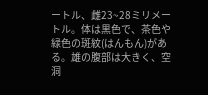ートル、雌23~28ミリメートル。体は黒色で、茶色や緑色の斑紋(はんもん)がある。雄の腹部は大きく、空洞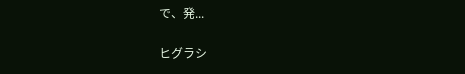で、発...

ヒグラシ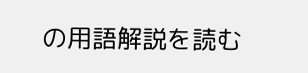の用語解説を読む